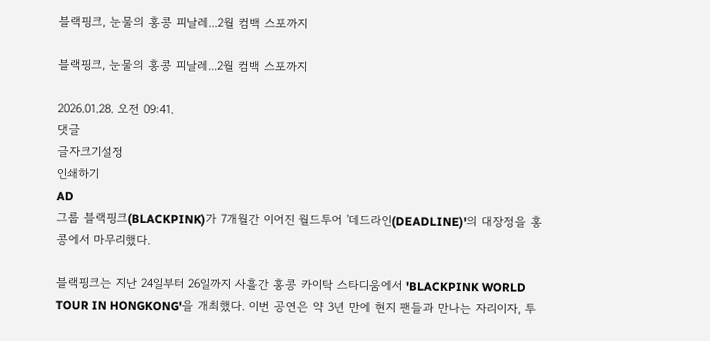블랙핑크, 눈물의 홍콩 피날레...2월 컴백 스포까지

블랙핑크, 눈물의 홍콩 피날레...2월 컴백 스포까지

2026.01.28. 오전 09:41.
댓글
글자크기설정
인쇄하기
AD
그룹 블랙핑크(BLACKPINK)가 7개월간 이어진 월드투어 '데드라인(DEADLINE)'의 대장정을 홍콩에서 마무리했다.

블랙핑크는 지난 24일부터 26일까지 사흘간 홍콩 카이탁 스타디움에서 'BLACKPINK WORLD TOUR IN HONGKONG'을 개최했다. 이번 공연은 약 3년 만에 현지 팬들과 만나는 자리이자, 투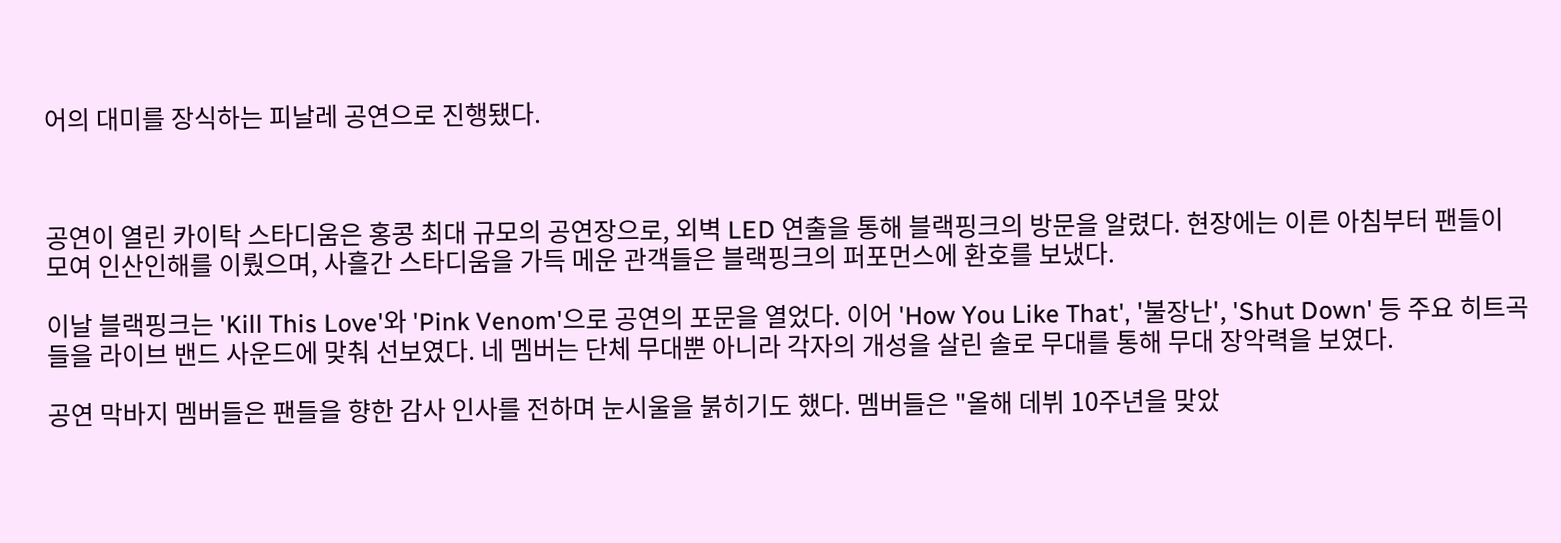어의 대미를 장식하는 피날레 공연으로 진행됐다.



공연이 열린 카이탁 스타디움은 홍콩 최대 규모의 공연장으로, 외벽 LED 연출을 통해 블랙핑크의 방문을 알렸다. 현장에는 이른 아침부터 팬들이 모여 인산인해를 이뤘으며, 사흘간 스타디움을 가득 메운 관객들은 블랙핑크의 퍼포먼스에 환호를 보냈다.

이날 블랙핑크는 'Kill This Love'와 'Pink Venom'으로 공연의 포문을 열었다. 이어 'How You Like That', '불장난', 'Shut Down' 등 주요 히트곡들을 라이브 밴드 사운드에 맞춰 선보였다. 네 멤버는 단체 무대뿐 아니라 각자의 개성을 살린 솔로 무대를 통해 무대 장악력을 보였다.

공연 막바지 멤버들은 팬들을 향한 감사 인사를 전하며 눈시울을 붉히기도 했다. 멤버들은 "올해 데뷔 10주년을 맞았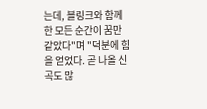는데, 블링크와 함께한 모든 순간이 꿈만 같았다"며 "덕분에 힘을 얻었다. 곧 나올 신곡도 많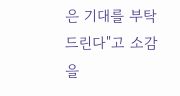은 기대를 부탁드린다"고 소감을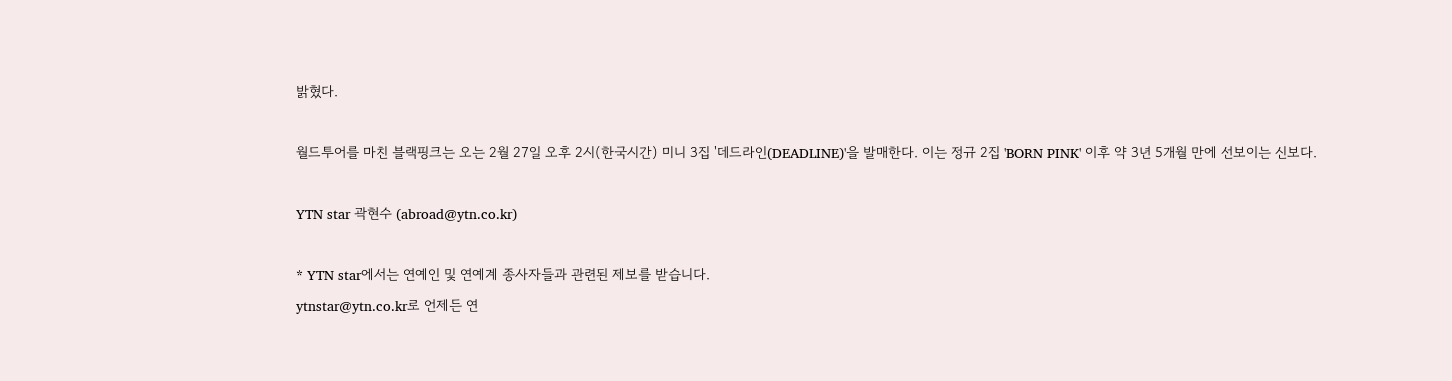밝혔다.

월드투어를 마친 블랙핑크는 오는 2월 27일 오후 2시(한국시간) 미니 3집 '데드라인(DEADLINE)'을 발매한다. 이는 정규 2집 'BORN PINK' 이후 약 3년 5개월 만에 선보이는 신보다.

YTN star 곽현수 (abroad@ytn.co.kr)

* YTN star에서는 연예인 및 연예계 종사자들과 관련된 제보를 받습니다.
ytnstar@ytn.co.kr로 언제든 연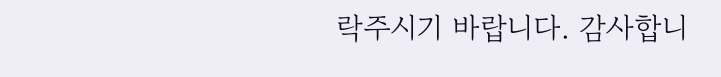락주시기 바랍니다. 감사합니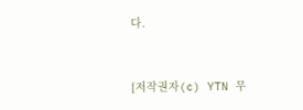다.


[저작권자(c) YTN 무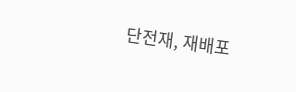단전재, 재배포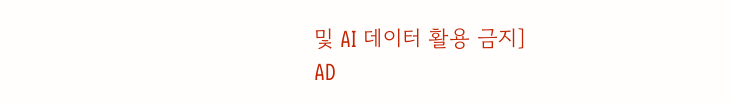및 AI 데이터 활용 금지]
AD